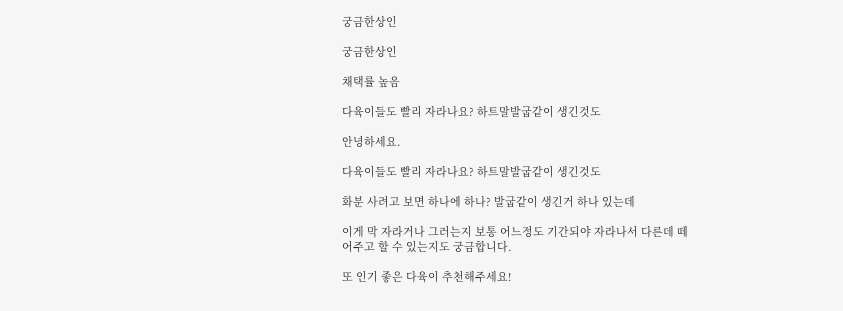궁금한상인

궁금한상인

채택률 높음

다육이들도 빨리 자라나요? 하트말발굽같이 생긴것도

안녕하세요.

다육이들도 빨리 자라나요? 하트말발굽같이 생긴것도

화분 사려고 보면 하나에 하나? 발굽같이 생긴거 하나 있는데

이게 막 자라거나 그러는지 보통 어느정도 기간되야 자라나서 다른데 떼어주고 할 수 있는지도 궁금합니다.

또 인기 좋은 다육이 추천해주세요!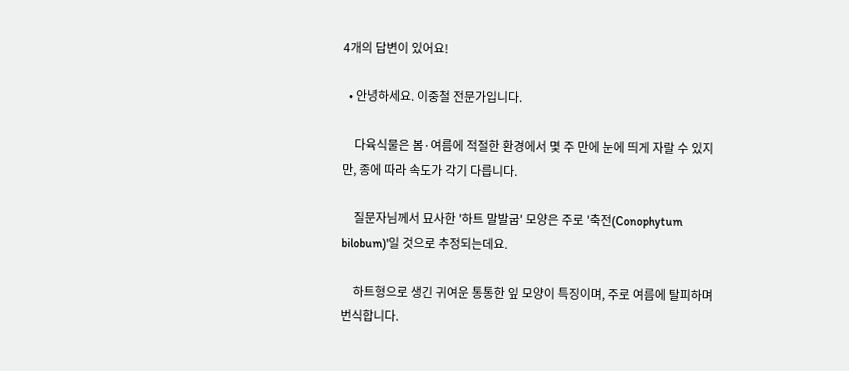4개의 답변이 있어요!

  • 안녕하세요. 이중철 전문가입니다.

    다육식물은 봄·여름에 적절한 환경에서 몇 주 만에 눈에 띄게 자랄 수 있지만, 종에 따라 속도가 각기 다릅니다.

    질문자님께서 묘사한 '하트 말발굽' 모양은 주로 '축전(Conophytum bilobum)'일 것으로 추정되는데요.

    하트형으로 생긴 귀여운 통통한 잎 모양이 특징이며, 주로 여름에 탈피하며 번식합니다.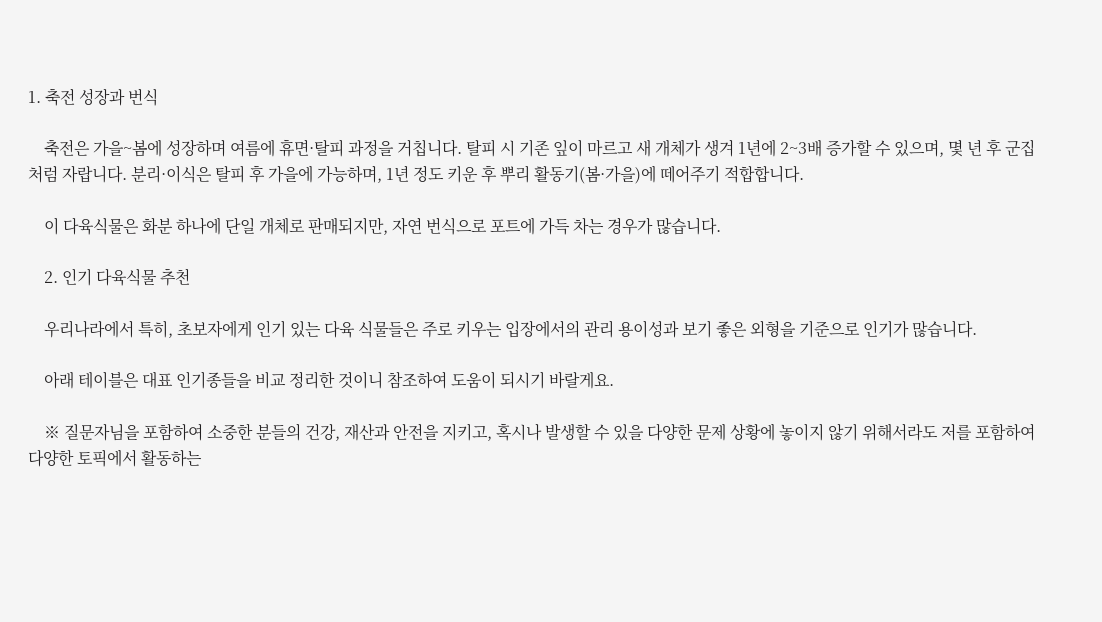1. 축전 성장과 번식

    축전은 가을~봄에 성장하며 여름에 휴면·탈피 과정을 거칩니다. 탈피 시 기존 잎이 마르고 새 개체가 생겨 1년에 2~3배 증가할 수 있으며, 몇 년 후 군집처럼 자랍니다. 분리·이식은 탈피 후 가을에 가능하며, 1년 정도 키운 후 뿌리 활동기(봄·가을)에 떼어주기 적합합니다.

    이 다육식물은 화분 하나에 단일 개체로 판매되지만, 자연 번식으로 포트에 가득 차는 경우가 많습니다.

    2. 인기 다육식물 추천

    우리나라에서 특히, 초보자에게 인기 있는 다육 식물들은 주로 키우는 입장에서의 관리 용이성과 보기 좋은 외형을 기준으로 인기가 많습니다.

    아래 테이블은 대표 인기종들을 비교 정리한 것이니 참조하여 도움이 되시기 바랄게요.

    ※ 질문자님을 포함하여 소중한 분들의 건강, 재산과 안전을 지키고, 혹시나 발생할 수 있을 다양한 문제 상황에 놓이지 않기 위해서라도 저를 포함하여 다양한 토픽에서 활동하는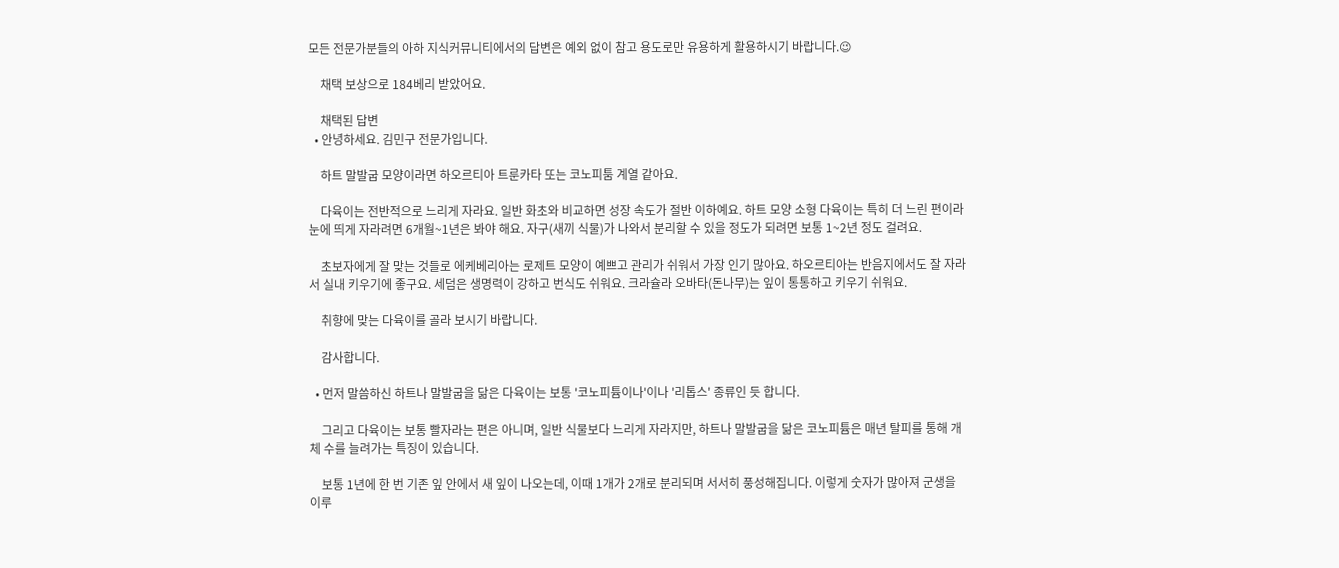모든 전문가분들의 아하 지식커뮤니티에서의 답변은 예외 없이 참고 용도로만 유용하게 활용하시기 바랍니다.😉

    채택 보상으로 184베리 받았어요.

    채택된 답변
  • 안녕하세요. 김민구 전문가입니다.

    하트 말발굽 모양이라면 하오르티아 트룬카타 또는 코노피툼 계열 같아요.

    다육이는 전반적으로 느리게 자라요. 일반 화초와 비교하면 성장 속도가 절반 이하예요. 하트 모양 소형 다육이는 특히 더 느린 편이라 눈에 띄게 자라려면 6개월~1년은 봐야 해요. 자구(새끼 식물)가 나와서 분리할 수 있을 정도가 되려면 보통 1~2년 정도 걸려요.

    초보자에게 잘 맞는 것들로 에케베리아는 로제트 모양이 예쁘고 관리가 쉬워서 가장 인기 많아요. 하오르티아는 반음지에서도 잘 자라서 실내 키우기에 좋구요. 세덤은 생명력이 강하고 번식도 쉬워요. 크라슐라 오바타(돈나무)는 잎이 통통하고 키우기 쉬워요.

    취향에 맞는 다육이를 골라 보시기 바랍니다.

    감사합니다.

  • 먼저 말씀하신 하트나 말발굽을 닮은 다육이는 보통 '코노피튬이나'이나 '리톱스' 종류인 듯 합니다.

    그리고 다육이는 보통 빨자라는 편은 아니며, 일반 식물보다 느리게 자라지만, 하트나 말발굽을 닮은 코노피튬은 매년 탈피를 통해 개체 수를 늘려가는 특징이 있습니다.

    보통 1년에 한 번 기존 잎 안에서 새 잎이 나오는데, 이때 1개가 2개로 분리되며 서서히 풍성해집니다. 이렇게 숫자가 많아져 군생을 이루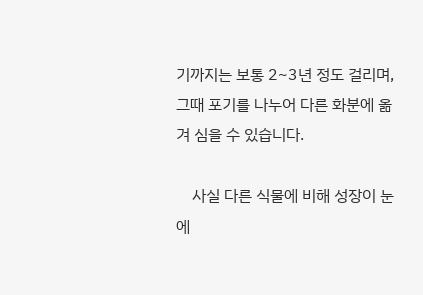기까지는 보통 2~3년 정도 걸리며, 그때 포기를 나누어 다른 화분에 옮겨 심을 수 있습니다.

    사실 다른 식물에 비해 성장이 눈에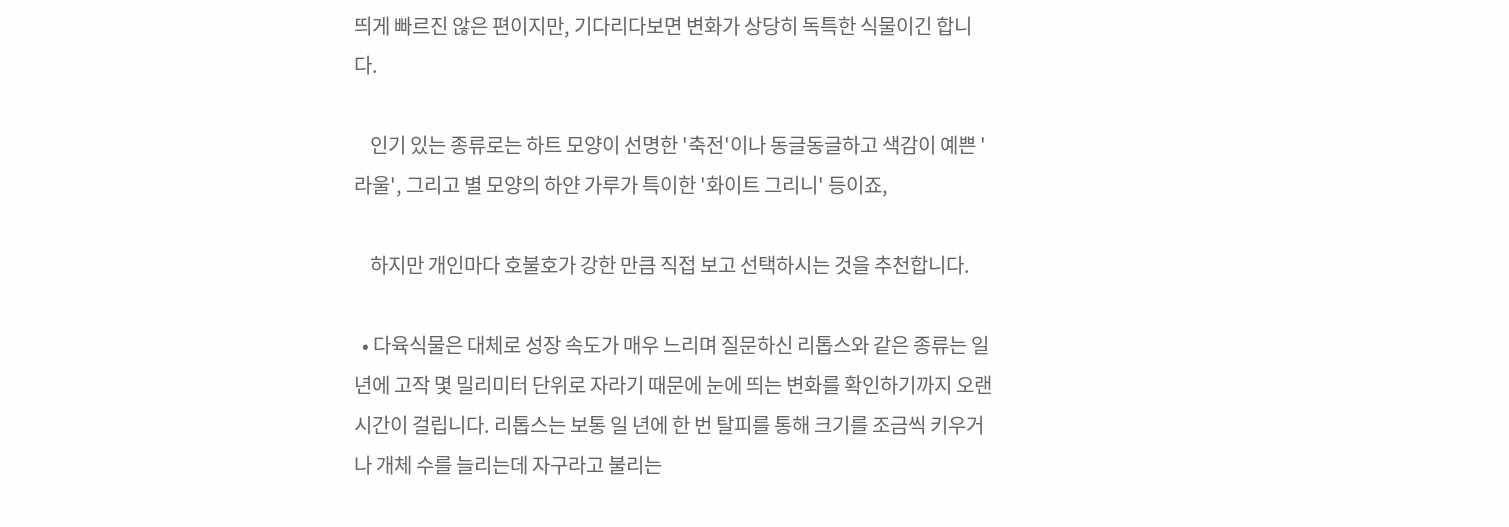띄게 빠르진 않은 편이지만, 기다리다보면 변화가 상당히 독특한 식물이긴 합니다.

    인기 있는 종류로는 하트 모양이 선명한 '축전'이나 동글동글하고 색감이 예쁜 '라울', 그리고 별 모양의 하얀 가루가 특이한 '화이트 그리니' 등이죠,

    하지만 개인마다 호불호가 강한 만큼 직접 보고 선택하시는 것을 추천합니다.

  • 다육식물은 대체로 성장 속도가 매우 느리며 질문하신 리톱스와 같은 종류는 일 년에 고작 몇 밀리미터 단위로 자라기 때문에 눈에 띄는 변화를 확인하기까지 오랜 시간이 걸립니다. 리톱스는 보통 일 년에 한 번 탈피를 통해 크기를 조금씩 키우거나 개체 수를 늘리는데 자구라고 불리는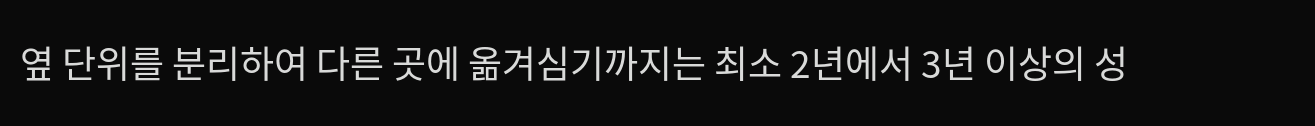옆 단위를 분리하여 다른 곳에 옮겨심기까지는 최소 2년에서 3년 이상의 성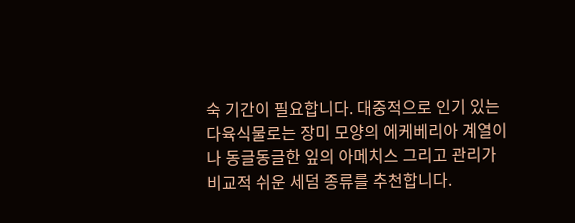숙 기간이 필요합니다. 대중적으로 인기 있는 다육식물로는 장미 모양의 에케베리아 계열이나 동글동글한 잎의 아메치스 그리고 관리가 비교적 쉬운 세덤 종류를 추천합니다.